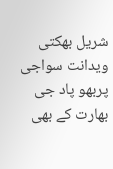شریل بھکتی ویدانت سواجی پربھو پاد جی بھارت کے بھی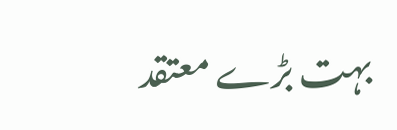بہت بڑے معتقد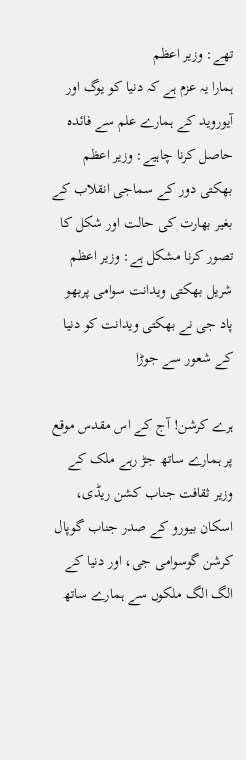تھے: وزیر اعظم
ہمارا یہ عزم ہے کہ دنیا کو یوگ اور آیوروید کے ہمارے علم سے فائدہ حاصل کرنا چاہیے: وزیر اعظم
بھکتی دور کے سماجی انقلاب کے بغیر بھارت کی حالت اور شکل کا تصور کرنا مشکل ہے: وزیر اعظم
شریل بھکتی ویدانت سوامی پربھو پاد جی نے بھکتی ویدانت کو دنیا کے شعور سے جوڑا

ہرے کرشن! آج کے اس مقدس موقع پر ہمارے ساتھ جڑ رہے ملک کے وزیر ثقافت جناب کشن ریڈی، اسکان بیورو کے صدر جناب گوپال کرشن گوسوامی جی، اور دنیا کے الگ الگ ملکوں سے ہمارے ساتھ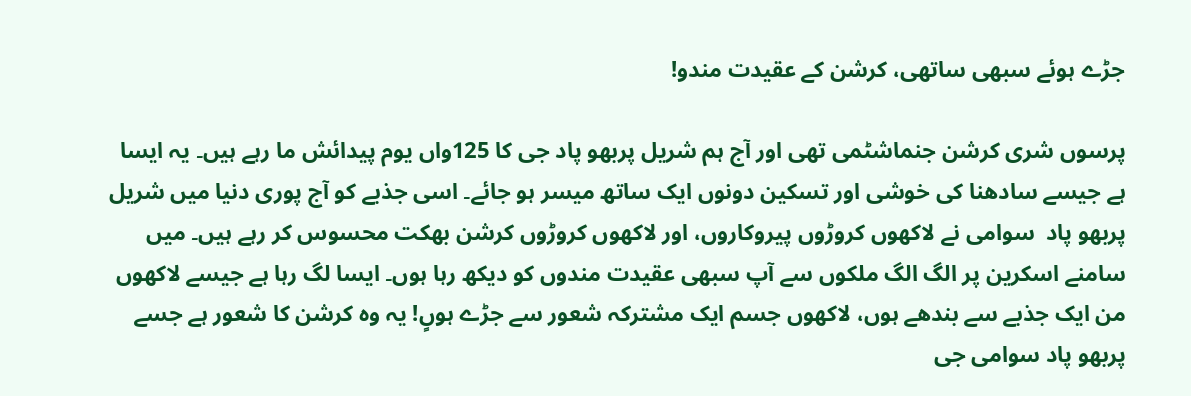جڑے ہوئے سبھی ساتھی، کرشن کے عقیدت مندو!

پرسوں شری کرشن جنماشٹمی تھی اور آج ہم شریل پربھو پاد جی کا 125واں یوم پیدائش ما رہے ہیں۔ یہ ایسا ہے جیسے سادھنا کی خوشی اور تسکین دونوں ایک ساتھ میسر ہو جائے۔ اسی جذبے کو آج پوری دنیا میں شریل پربھو پاد  سوامی نے لاکھوں کروڑوں پیروکاروں، اور لاکھوں کروڑوں کرشن بھکت محسوس کر رہے ہیں۔ میں سامنے اسکرین پر الگ الگ ملکوں سے آپ سبھی عقیدت مندوں کو دیکھ رہا ہوں۔ ایسا لگ رہا ہے جیسے لاکھوں من ایک جذبے سے بندھے ہوں، لاکھوں جسم ایک مشترکہ شعور سے جڑے ہوںٍ! یہ وہ کرشن کا شعور ہے جسے پربھو پاد سوامی جی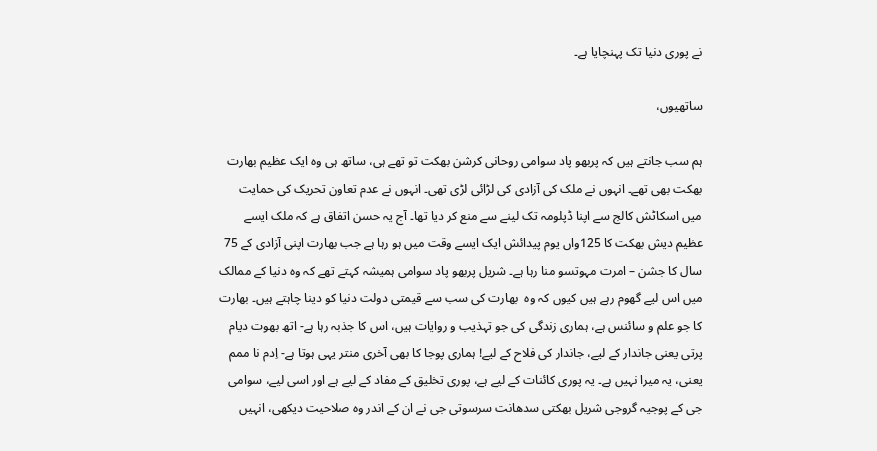نے پوری دنیا تک پہنچایا ہے۔

ساتھیوں،

ہم سب جانتے ہیں کہ پربھو پاد سوامی روحانی کرشن بھکت تو تھے ہی، ساتھ ہی وہ ایک عظیم بھارت بھکت بھی تھے۔ انہوں نے ملک کی آزادی کی لڑائی لڑی تھی۔ انہوں نے عدم تعاون تحریک کی حمایت میں اسکاٹش کالج سے اپنا ڈپلومہ تک لینے سے منع کر دیا تھا۔ آج یہ حسن اتفاق ہے کہ ملک ایسے عظیم دیش بھکت کا 125واں یوم پیدائش ایک ایسے وقت میں ہو رہا ہے جب بھارت اپنی آزادی کے 75 سال کا جشن – امرت مہوتسو منا رہا ہے۔ شریل پربھو پاد سوامی ہمیشہ کہتے تھے کہ وہ دنیا کے ممالک میں اس لیے گھوم رہے ہیں کیوں کہ وہ  بھارت کی سب سے قیمتی دولت دنیا کو دینا چاہتے ہیں۔ بھارت کا جو علم و سائنس ہے، ہماری زندگی کی جو تہذیب و روایات ہیں، اس کا جذبہ رہا ہے- اتھ بھوت دیام پرتی یعنی جاندار کے لیے، جاندار کی فلاح کے لیے! ہماری پوجا کا بھی آخری منتر یہی ہوتا ہے- اِدم نا ممم یعنی، یہ میرا نہیں ہے۔ یہ پوری کائنات کے لیے ہے، پوری تخلیق کے مفاد کے لیے ہے اور اسی لیے، سوامی جی کے پوجیہ گروجی شریل بھکتی سدھانت سرسوتی جی نے ان کے اندر وہ صلاحیت دیکھی، انہیں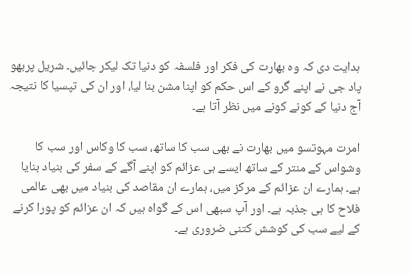ہدایت دی کہ وہ بھارت کی فکر اور فلسفہ کو دنیا تک لیکر جائیں۔ شریل پربھو پاد جی نے اپنے گرو کے اس حکم کو اپنا مشن بنا لیا، اور ان کی تپسیا کا نتیجہ آج دنیا کے کونے کونے میں نظر آتا ہے۔

امرت مہوتسو میں بھارت نے بھی سب کا ساتھ، سب کا وکاس اور سب کا وشواس کے منتر کے ساتھ ایسے ہی عزائم کو اپنے آگے کے سفر کی بنیاد بنایا ہے۔ ہمارے ان عزائم کے مرکز میں، ہمارے ان مقاصد کی بنیاد میں بھی عالمی فلاح کا ہی جذبہ ہے۔ اور آپ سبھی اس کے گواہ ہیں کہ ان عزائم کو پورا کرنے کے لیے سب کی کوشش کتنی ضروری ہے۔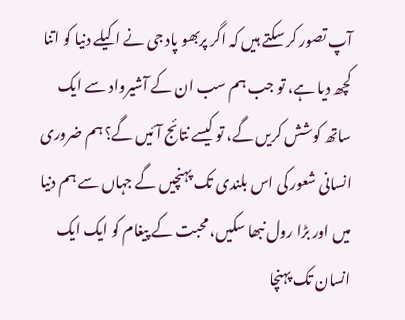آپ تصور کر سکتے ہیں کہ اگر پربھو پاد جی نے اکیلے دنیا کو اتنا کچھ دیا ہے، تو جب ہم سب ان کے آشیرواد سے ایک ساتھ کوشش کریں گے، تو کیسے نتائج آئیں گے؟ ہم ضروری انسانی شعور کی اس بلندی تک پہنچیں گے جہاں سے ہم دنیا میں اور بڑا رول نبھا سکیں، محبت کے پیغام کو ایک ایک انسان تک پہنچا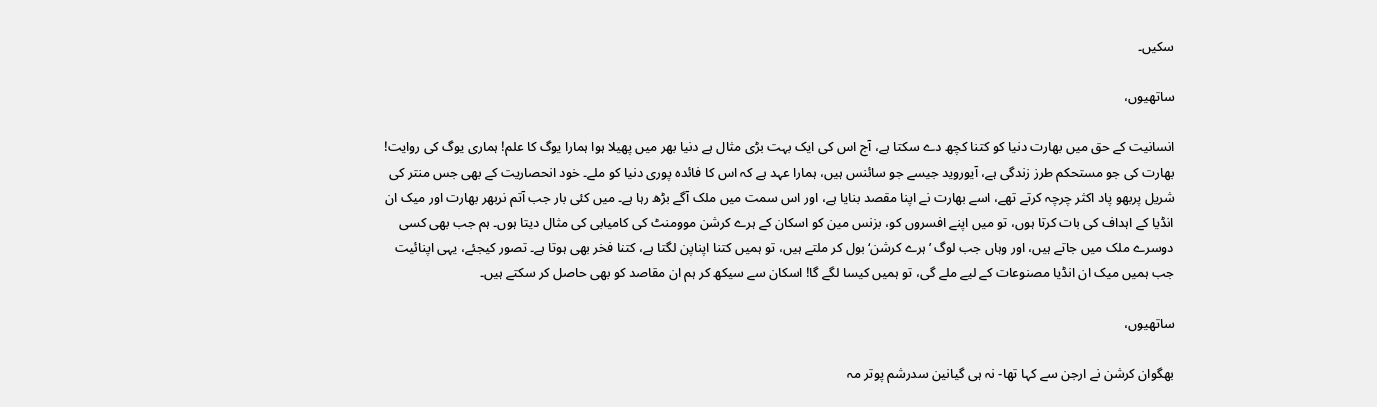سکیں۔

ساتھیوں،

انسانیت کے حق میں بھارت دنیا کو کتنا کچھ دے سکتا ہے، آج اس کی ایک بہت بڑی مثال ہے دنیا بھر میں پھیلا ہوا ہمارا یوگ کا علم! ہماری یوگ کی روایت! بھارت کی جو مستحکم طرز زندگی ہے، آیوروید جیسے جو سائنس ہیں، ہمارا عہد ہے کہ اس کا فائدہ پوری دنیا کو ملے۔ خود انحصاریت کے بھی جس منتر کی شریل پربھو پاد اکثر چرچہ کرتے تھے، اسے بھارت نے اپنا مقصد بنایا ہے، اور اس سمت میں ملک آگے بڑھ رہا ہے۔ میں کئی بار جب آتم نربھر بھارت اور میک ان انڈیا کے اہداف کی بات کرتا ہوں، تو میں اپنے افسروں کو، بزنس مین کو اسکان کے ہرے کرشن موومنٹ کی کامیابی کی مثال دیتا ہوں۔ ہم جب بھی کسی دوسرے ملک میں جاتے ہیں، اور وہاں جب لوگ ’ہرے کرشن‘ بول کر ملتے ہیں، تو ہمیں کتنا اپناپن لگتا ہے، کتنا فخر بھی ہوتا ہے۔ تصور کیجئے، یہی اپنائیت جب ہمیں میک ان انڈیا مصنوعات کے لیے ملے گی، تو ہمیں کیسا لگے گا! اسکان سے سیکھ کر ہم ان مقاصد کو بھی حاصل کر سکتے ہیں۔

ساتھیوں،

بھگوان کرشن نے ارجن سے کہا تھا- نہ ہی گیانین سدرشم پوتر مہ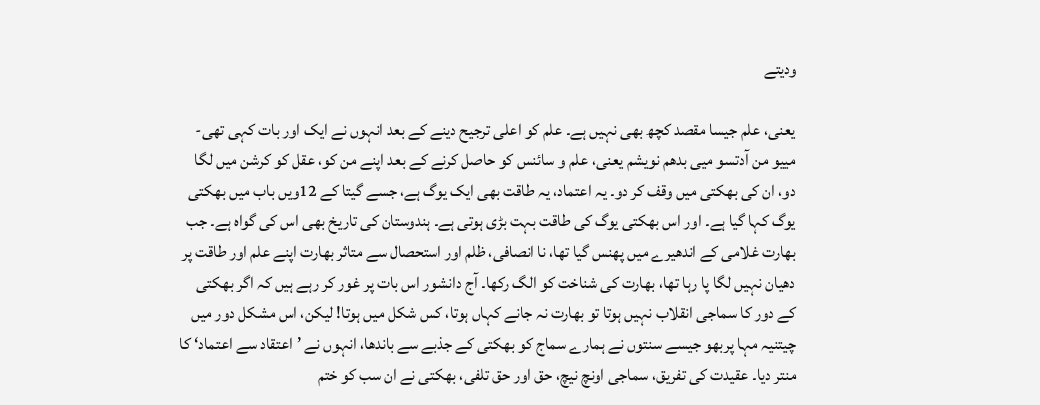ودیتے

یعنی، علم جیسا مقصد کچھ بھی نہیں ہے۔ علم کو اعلی ترجیح دینے کے بعد انہوں نے ایک اور بات کہی تھی- مییو من آدتسو میی بدھم نویشم یعنی، علم و سائنس کو حاصل کرنے کے بعد اپنے من کو، عقل کو کرشن میں لگا دو، ان کی بھکتی میں وقف کر دو۔ یہ اعتماد، یہ طاقت بھی ایک یوگ ہے، جسے گیتا کے 12ویں باب میں بھکتی یوگ کہا گیا ہے۔ اور اس بھکتی یوگ کی طاقت بہت بڑی ہوتی ہے۔ ہندوستان کی تاریخ بھی اس کی گواہ ہے۔ جب بھارت غلامی کے اندھیرے میں پھنس گیا تھا، نا انصافی، ظلم اور استحصال سے متاثر بھارت اپنے علم اور طاقت پر دھیان نہیں لگا پا رہا تھا، بھارت کی شناخت کو الگ رکھا۔ آج دانشور اس بات پر غور کر رہے ہیں کہ اگر بھکتی کے دور کا سماجی انقلاب نہیں ہوتا تو بھارت نہ جانے کہاں ہوتا، کس شکل میں ہوتا! لیکن، اس مشکل دور میں چیتنیہ مہا پربھو جیسے سنتوں نے ہمارے سماج کو بھکتی کے جذبے سے باندھا، انہوں نے ’اعتقاد سے اعتماد‘ کا منتر دیا۔ عقیدت کی تفریق، سماجی اونچ نیچ، حق اور حق تلفی، بھکتی نے ان سب کو ختم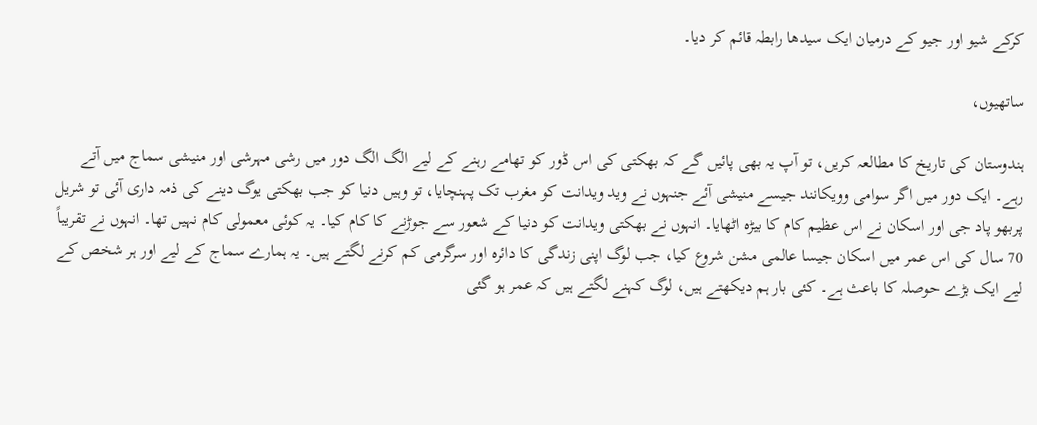کرکے شیو اور جیو کے درمیان ایک سیدھا رابطہ قائم کر دیا۔

ساتھیوں،

ہندوستان کی تاریخ کا مطالعہ کریں، تو آپ یہ بھی پائیں گے کہ بھکتی کی اس ڈور کو تھامے رہنے کے لیے الگ الگ دور میں رشی مہرشی اور منیشی سماج میں آتے رہے۔ ایک دور میں اگر سوامی وویکانند جیسے منیشی آئے جنہوں نے وید ویدانت کو مغرب تک پہنچایا، تو وہیں دنیا کو جب بھکتی یوگ دینے کی ذمہ داری آئی تو شریل پربھو پاد جی اور اسکان نے اس عظیم کام کا بیڑہ اٹھایا۔ انہوں نے بھکتی ویدانت کو دنیا کے شعور سے جوڑنے کا کام کیا۔ یہ کوئی معمولی کام نہیں تھا۔ انہوں نے تقریباً 70 سال کی اس عمر میں اسکان جیسا عالمی مشن شروع کیا، جب لوگ اپنی زندگی کا دائرہ اور سرگرمی کم کرنے لگتے ہیں۔ یہ ہمارے سماج کے لیے اور ہر شخص کے لیے ایک بڑے حوصلہ کا باعث ہے۔ کئی بار ہم دیکھتے ہیں، لوگ کہنے لگتے ہیں کہ عمر ہو گئی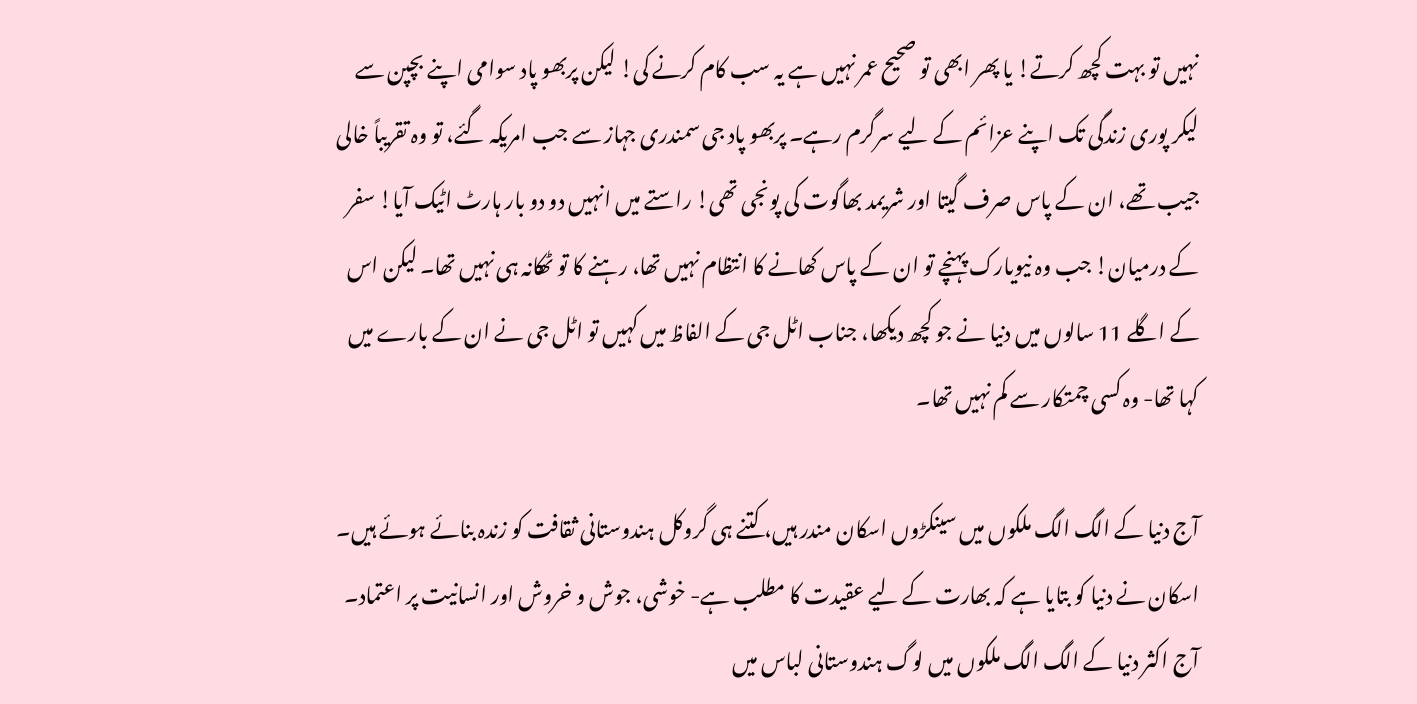نہیں تو بہت کچھ کرتے! یا پھر ابھی تو صحیح عمر نہیں ہے یہ سب کام کرنے کی! لیکن پربھو پاد سوامی اپنے بچپن سے لیکر پوری زندگی تک اپنے عزائم کے لیے سرگرم رہے۔ پربھو پاد جی سمندری جہاز سے جب امریکہ گئے، تو وہ تقریباً خالی جیب تھے، ان کے پاس صرف گیتا اور شریمد بھاگوت کی پونجی تھی! راستے میں انہیں دو دو بار ہارٹ اٹیک آیا! سفر کے درمیان! جب وہ نیویارک پہنچے تو ان کے پاس کھانے کا انتظام نہیں تھا، رہنے کا تو ٹھکانہ ہی نہیں تھا۔ لیکن اس کے اگلے 11 سالوں میں دنیا نے جو کچھ دیکھا، جناب اٹل جی کے الفاظ میں کہیں تو اٹل جی نے ان کے بارے میں کہا تھا- وہ کسی چمتکار سے کم نہیں تھا۔

آج دنیا کے الگ الگ ملکوں میں سینکڑوں اسکان مندر ہیں، کتنے ہی گروکل ہندوستانی ثقافت کو زندہ بنائے ہوئے ہیں۔ اسکان نے دنیا کو بتایا ہے کہ بھارت کے لیے عقیدت کا مطلب ہے- خوشی، جوش و خروش اور انسانیت پر اعتماد۔ آج اکثر دنیا کے الگ الگ ملکوں میں لوگ ہندوستانی لباس میں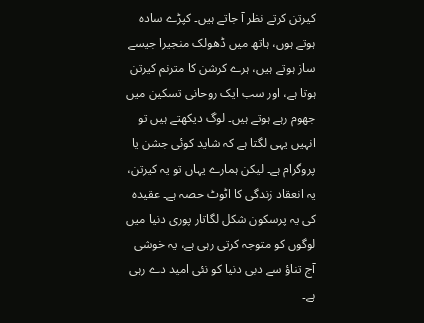کیرتن کرتے نظر آ جاتے ہیں۔ کپڑے سادہ ہوتے ہوں، ہاتھ میں ڈھولک منجیرا جیسے ساز ہوتے ہیں، ہرے کرشن کا مترنم کیرتن ہوتا ہے، اور سب ایک روحانی تسکین میں جھوم رہے ہوتے ہیں۔ لوگ دیکھتے ہیں تو انہیں یہی لگتا ہے کہ شاید کوئی جشن یا پروگرام ہے۔ لیکن ہمارے یہاں تو یہ کیرتن، یہ انعقاد زندگی کا اٹوٹ حصہ ہے۔ عقیدہ کی یہ پرسکون شکل لگاتار پوری دنیا میں لوگوں کو متوجہ کرتی رہی ہے، یہ خوشی آج تناؤ سے دبی دنیا کو نئی امید دے رہی ہے۔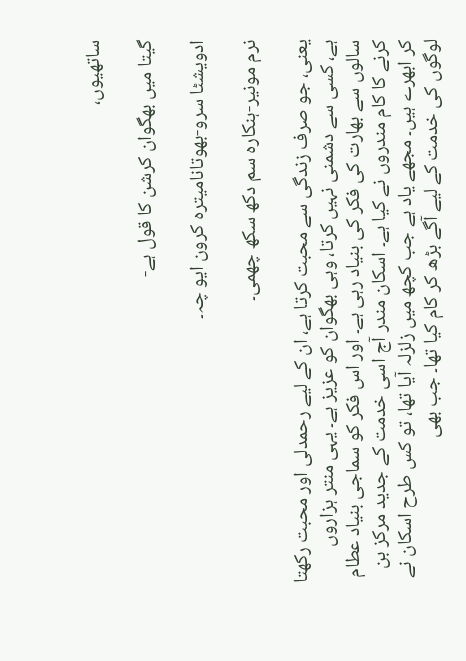ساتھیوں،

گیتا میں بھگوان کرشن کا قول ہے-

ادویشٹا سرو-بھوتانامیترہ کرون ایو چہ۔

نرم مونیر-ہنکارہ سم دکھ سکھ چھمی۔

یعنی، جو صرف زندگی سے محبت کرتا ہے، ان کے لیے رحمدلی اور محبت رکھتا ہے، کسی سے دشمنی نہیں کرتا، وہی بھگوان کو عزیز ہے۔ یہی منتر ہزاروں سالوں سے بھارت کی فکر کی بنیاد رہی ہے۔ اور اس فکر کو سماجی بنیاد عطام کرنے کا کام مندروں نے کیا ہے۔ اسکان مندر آج اسی خدمت کے جدید مرکز بن کر ابھرے ہیں۔ مجھے یاد ہے جب کچھ میں زلزلہ آیا تھا، تو کس طرح اسکان نے لوگوں کی خدمت کے لیے آگے بڑھ کر کام کیا تھا۔ جب بھی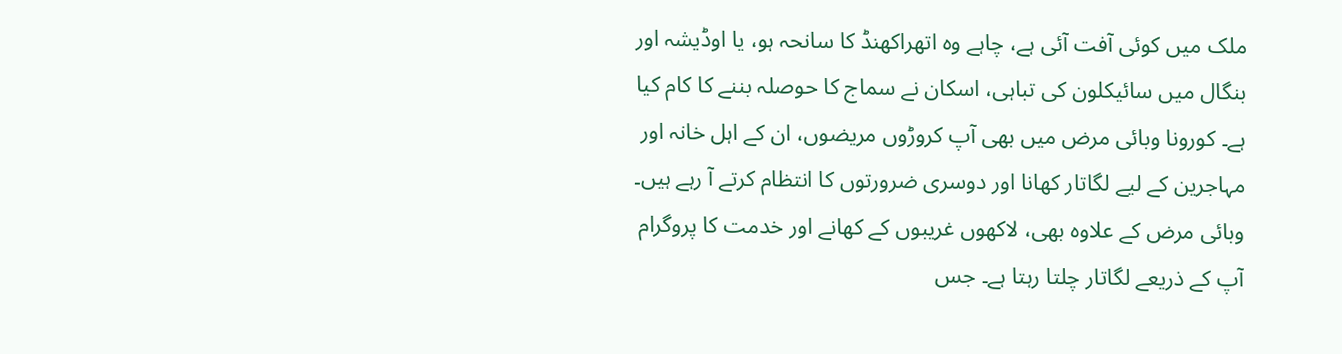ملک میں کوئی آفت آئی ہے، چاہے وہ اتھراکھنڈ کا سانحہ ہو، یا اوڈیشہ اور بنگال میں سائیکلون کی تباہی، اسکان نے سماج کا حوصلہ بننے کا کام کیا ہے۔ کورونا وبائی مرض میں بھی آپ کروڑوں مریضوں، ان کے اہل خانہ اور  مہاجرین کے لیے لگاتار کھانا اور دوسری ضرورتوں کا انتظام کرتے آ رہے ہیں۔ وبائی مرض کے علاوہ بھی، لاکھوں غریبوں کے کھانے اور خدمت کا پروگرام آپ کے ذریعے لگاتار چلتا رہتا ہے۔ جس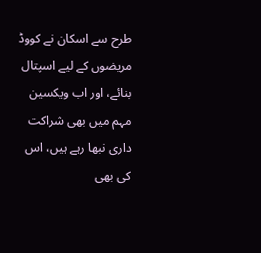طرح سے اسکان نے کووڈ مریضوں کے لیے اسپتال بنائے، اور اب ویکسین مہم میں بھی شراکت داری نبھا رہے ہیں، اس کی بھی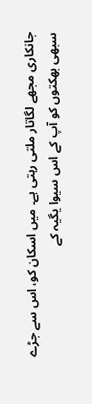جانکاری مجھے لگاتار ملتی رہتی ہے۔ میں اسکان کو، اس سے جڑے سبھی بھکتوں کو آپ کے اس سیوا یگیہ کے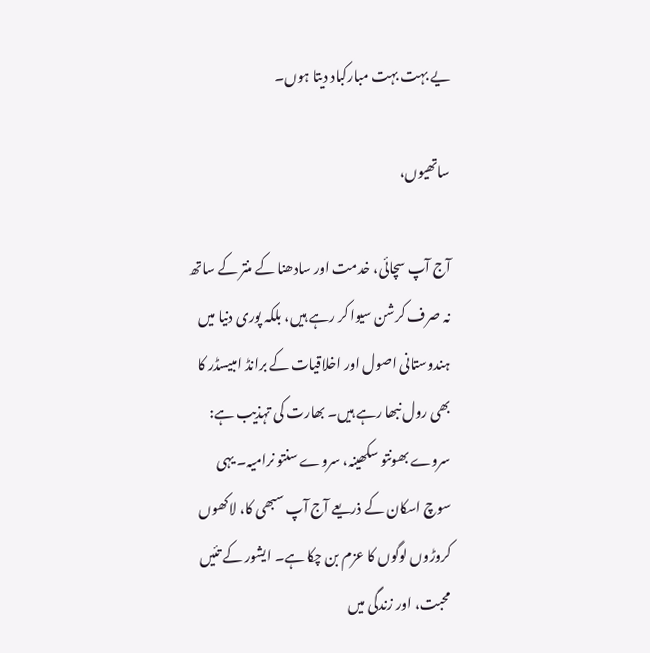یے بہت بہت مبارکباد دیتا ہوں۔

ساتھیوں،

آج آپ سچائی، خدمت اور سادھنا کے منتر کے ساتھ نہ صرف کرشن سیوا کر رہے ہیں، بلکہ پوری دنیا میں ہندوستانی اصول اور اخلاقیات کے برانڈ امبیسڈر کا بھی رول نبھا رہے ہیں۔ بھارت کی تہذیب ہے: سروے بھونتو سکھینہ، سروے سنتو نرامیہ۔ یہی سوچ اسکان کے ذریعے آج آپ سبھی کا، لاکھوں کروڑوں لوگوں کا عزم بن چکا ہے۔ ایشور کے تئیں محبت، اور زندگی میں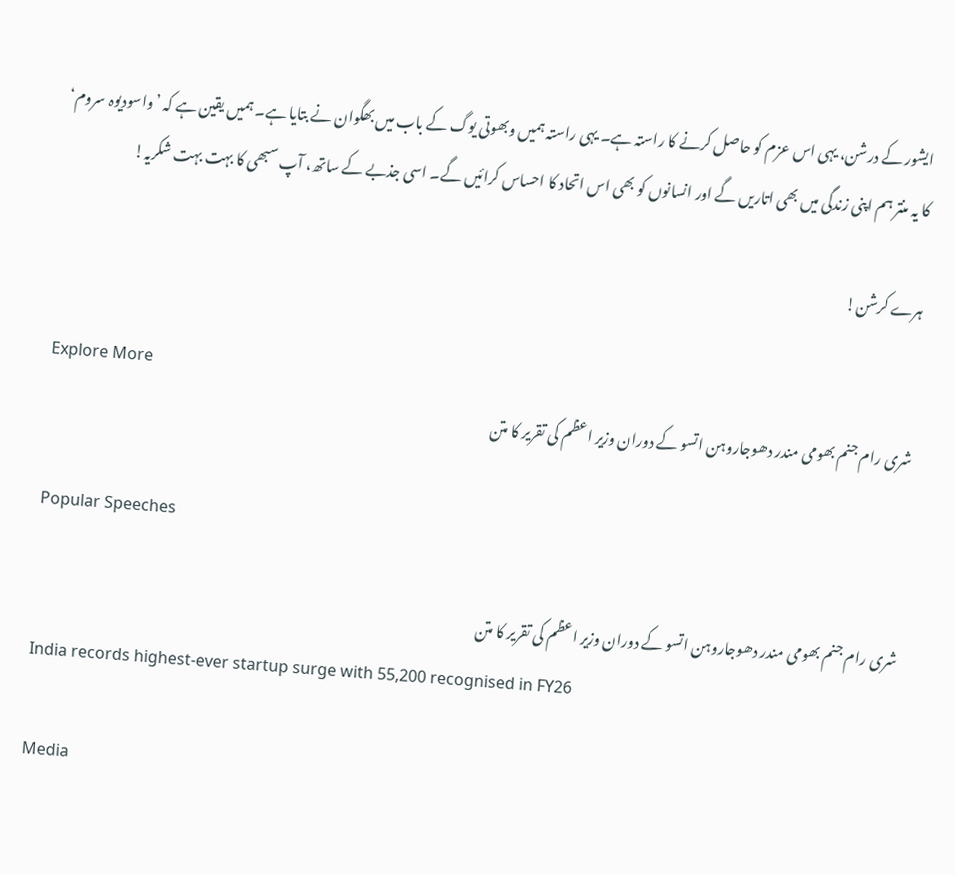ایشور کے درشن، یہی اس عزم کو حاصل کرنے کا راستہ ہے۔ یہی راستہ ہمیں وبھوتی یوگ کے باب میں بھگوان نے بتایا ہے۔ ہمیں یقین ہے کہ ’واسودیوہ سروم‘ کا یہ منتر ہم اپنی زندگی میں بھی اتاریں گے اور انسانوں کو بھی اس اتحاد کا احساس کرائیں گے۔ اسی جذبے کے ساتھ، آپ سبھی کا بہت بہت شکریہ!

ہرے کرشن!

Explore More
شری رام جنم بھومی مندر دھوجاروہن اتسو کے دوران وزیر اعظم کی تقریر کا متن

Popular Speeches

شری رام جنم بھومی مندر دھوجاروہن اتسو کے دوران وزیر اعظم کی تقریر کا متن
India records highest-ever startup surge with 55,200 recognised in FY26

Media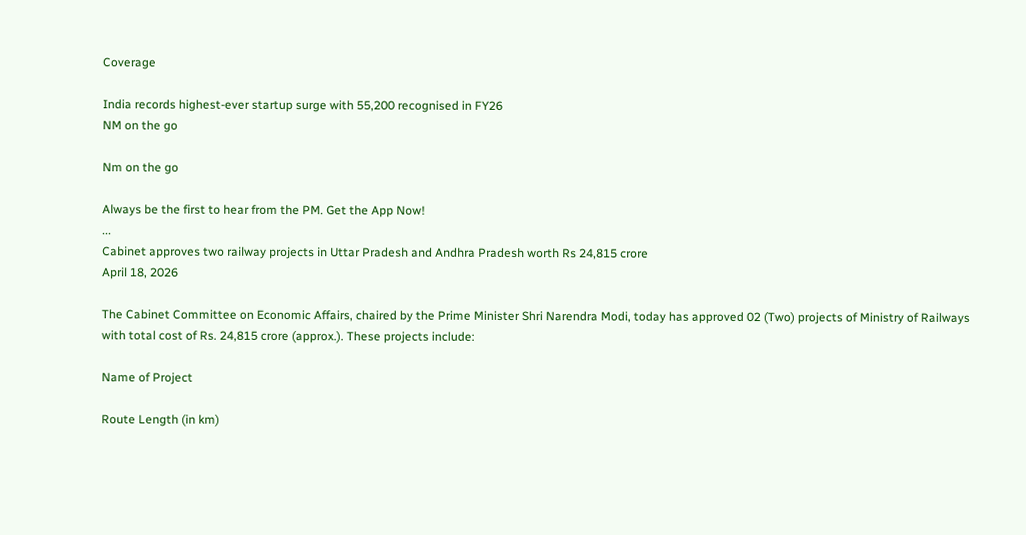Coverage

India records highest-ever startup surge with 55,200 recognised in FY26
NM on the go

Nm on the go

Always be the first to hear from the PM. Get the App Now!
...
Cabinet approves two railway projects in Uttar Pradesh and Andhra Pradesh worth Rs 24,815 crore
April 18, 2026

The Cabinet Committee on Economic Affairs, chaired by the Prime Minister Shri Narendra Modi, today has approved 02 (Two) projects of Ministry of Railways with total cost of Rs. 24,815 crore (approx.). These projects include:

Name of Project

Route Length (in km)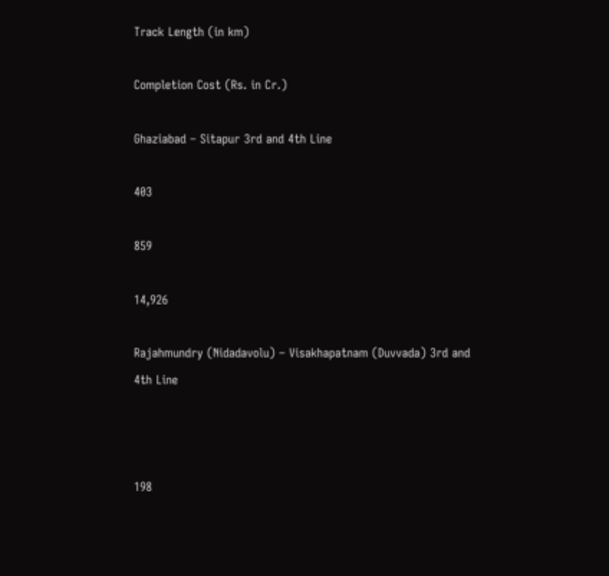Track Length (in km)

Completion Cost (Rs. in Cr.)

Ghaziabad – Sitapur 3rd and 4th Line

403

859

14,926

Rajahmundry (Nidadavolu) – Visakhapatnam (Duvvada) 3rd and 4th Line



198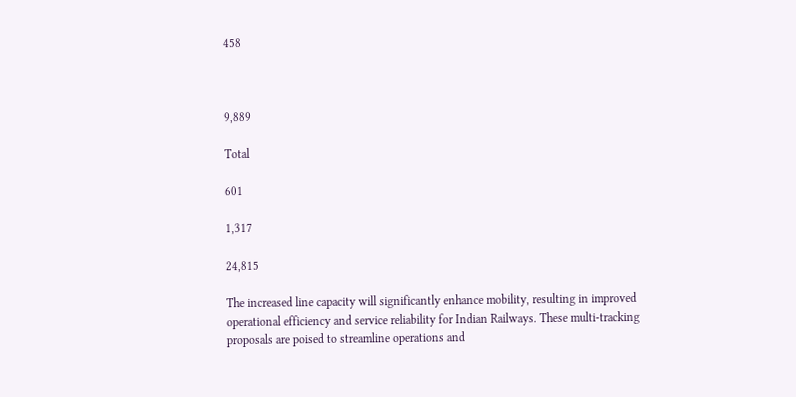458



9,889

Total

601

1,317

24,815

The increased line capacity will significantly enhance mobility, resulting in improved operational efficiency and service reliability for Indian Railways. These multi-tracking proposals are poised to streamline operations and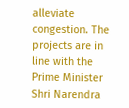alleviate congestion. The projects are in line with the Prime Minister Shri Narendra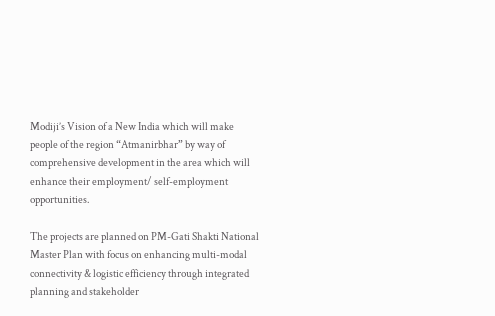Modiji’s Vision of a New India which will make people of the region “Atmanirbhar” by way of comprehensive development in the area which will enhance their employment/ self-employment opportunities.

The projects are planned on PM-Gati Shakti National Master Plan with focus on enhancing multi-modal connectivity & logistic efficiency through integrated planning and stakeholder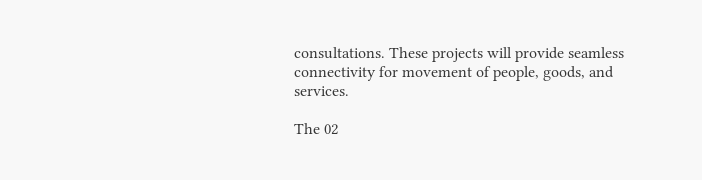consultations. These projects will provide seamless connectivity for movement of people, goods, and services.

The 02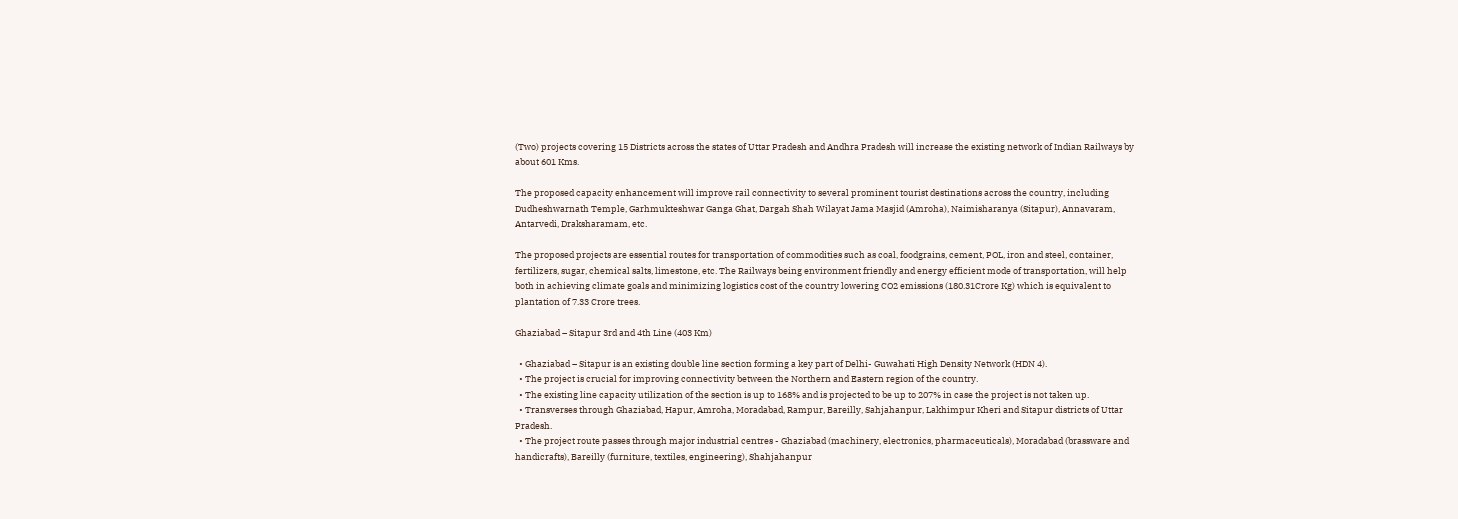(Two) projects covering 15 Districts across the states of Uttar Pradesh and Andhra Pradesh will increase the existing network of Indian Railways by about 601 Kms.

The proposed capacity enhancement will improve rail connectivity to several prominent tourist destinations across the country, including Dudheshwarnath Temple, Garhmukteshwar Ganga Ghat, Dargah Shah Wilayat Jama Masjid (Amroha), Naimisharanya (Sitapur), Annavaram, Antarvedi, Draksharamam, etc.

The proposed projects are essential routes for transportation of commodities such as coal, foodgrains, cement, POL, iron and steel, container, fertilizers, sugar, chemical salts, limestone, etc. The Railways being environment friendly and energy efficient mode of transportation, will help both in achieving climate goals and minimizing logistics cost of the country lowering CO2 emissions (180.31Crore Kg) which is equivalent to plantation of 7.33 Crore trees.

Ghaziabad – Sitapur 3rd and 4th Line (403 Km)

  • Ghaziabad – Sitapur is an existing double line section forming a key part of Delhi- Guwahati High Density Network (HDN 4).
  • The project is crucial for improving connectivity between the Northern and Eastern region of the country.
  • The existing line capacity utilization of the section is up to 168% and is projected to be up to 207% in case the project is not taken up.
  • Transverses through Ghaziabad, Hapur, Amroha, Moradabad, Rampur, Bareilly, Sahjahanpur, Lakhimpur Kheri and Sitapur districts of Uttar Pradesh.
  • The project route passes through major industrial centres - Ghaziabad (machinery, electronics, pharmaceuticals), Moradabad (brassware and handicrafts), Bareilly (furniture, textiles, engineering), Shahjahanpur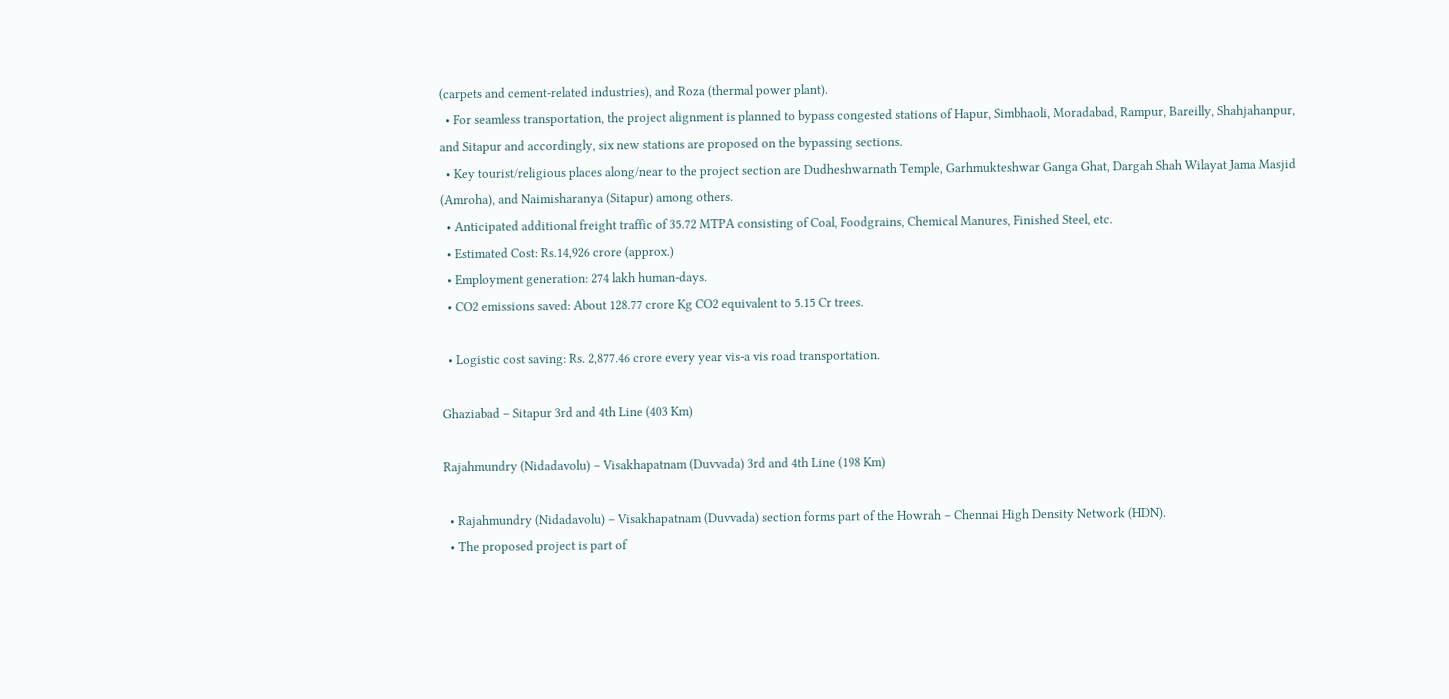(carpets and cement-related industries), and Roza (thermal power plant).
  • For seamless transportation, the project alignment is planned to bypass congested stations of Hapur, Simbhaoli, Moradabad, Rampur, Bareilly, Shahjahanpur, and Sitapur and accordingly, six new stations are proposed on the bypassing sections.
  • Key tourist/religious places along/near to the project section are Dudheshwarnath Temple, Garhmukteshwar Ganga Ghat, Dargah Shah Wilayat Jama Masjid (Amroha), and Naimisharanya (Sitapur) among others.
  • Anticipated additional freight traffic of 35.72 MTPA consisting of Coal, Foodgrains, Chemical Manures, Finished Steel, etc.
  • Estimated Cost: Rs.14,926 crore (approx.)
  • Employment generation: 274 lakh human-days.
  • CO2 emissions saved: About 128.77 crore Kg CO2 equivalent to 5.15 Cr trees.

  • Logistic cost saving: Rs. 2,877.46 crore every year vis-a vis road transportation.

Ghaziabad – Sitapur 3rd and 4th Line (403 Km)

Rajahmundry (Nidadavolu) – Visakhapatnam (Duvvada) 3rd and 4th Line (198 Km)

  • Rajahmundry (Nidadavolu) – Visakhapatnam (Duvvada) section forms part of the Howrah – Chennai High Density Network (HDN).
  • The proposed project is part of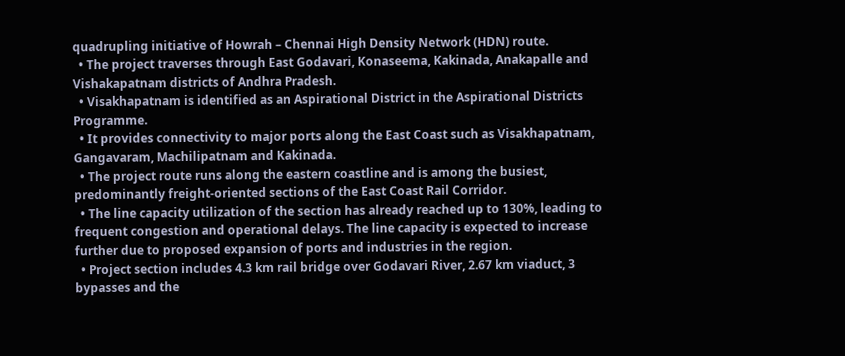quadrupling initiative of Howrah – Chennai High Density Network (HDN) route.
  • The project traverses through East Godavari, Konaseema, Kakinada, Anakapalle and Vishakapatnam districts of Andhra Pradesh.
  • Visakhapatnam is identified as an Aspirational District in the Aspirational Districts Programme.
  • It provides connectivity to major ports along the East Coast such as Visakhapatnam, Gangavaram, Machilipatnam and Kakinada.
  • The project route runs along the eastern coastline and is among the busiest, predominantly freight-oriented sections of the East Coast Rail Corridor.
  • The line capacity utilization of the section has already reached up to 130%, leading to frequent congestion and operational delays. The line capacity is expected to increase further due to proposed expansion of ports and industries in the region.
  • Project section includes 4.3 km rail bridge over Godavari River, 2.67 km viaduct, 3 bypasses and the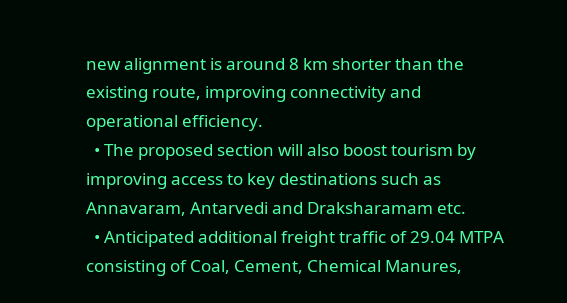new alignment is around 8 km shorter than the existing route, improving connectivity and operational efficiency.
  • The proposed section will also boost tourism by improving access to key destinations such as Annavaram, Antarvedi and Draksharamam etc.
  • Anticipated additional freight traffic of 29.04 MTPA consisting of Coal, Cement, Chemical Manures,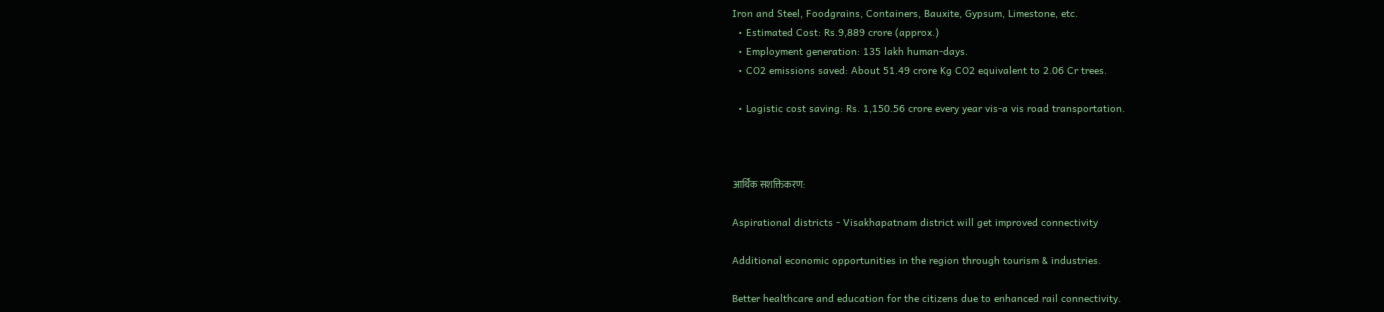Iron and Steel, Foodgrains, Containers, Bauxite, Gypsum, Limestone, etc.
  • Estimated Cost: Rs.9,889 crore (approx.)
  • Employment generation: 135 lakh human-days.
  • CO2 emissions saved: About 51.49 crore Kg CO2 equivalent to 2.06 Cr trees.

  • Logistic cost saving: Rs. 1,150.56 crore every year vis-a vis road transportation.



आर्थिक सशक्तिकरण:

Aspirational districts - Visakhapatnam district will get improved connectivity

Additional economic opportunities in the region through tourism & industries.

Better healthcare and education for the citizens due to enhanced rail connectivity.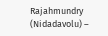Rajahmundry (Nidadavolu) –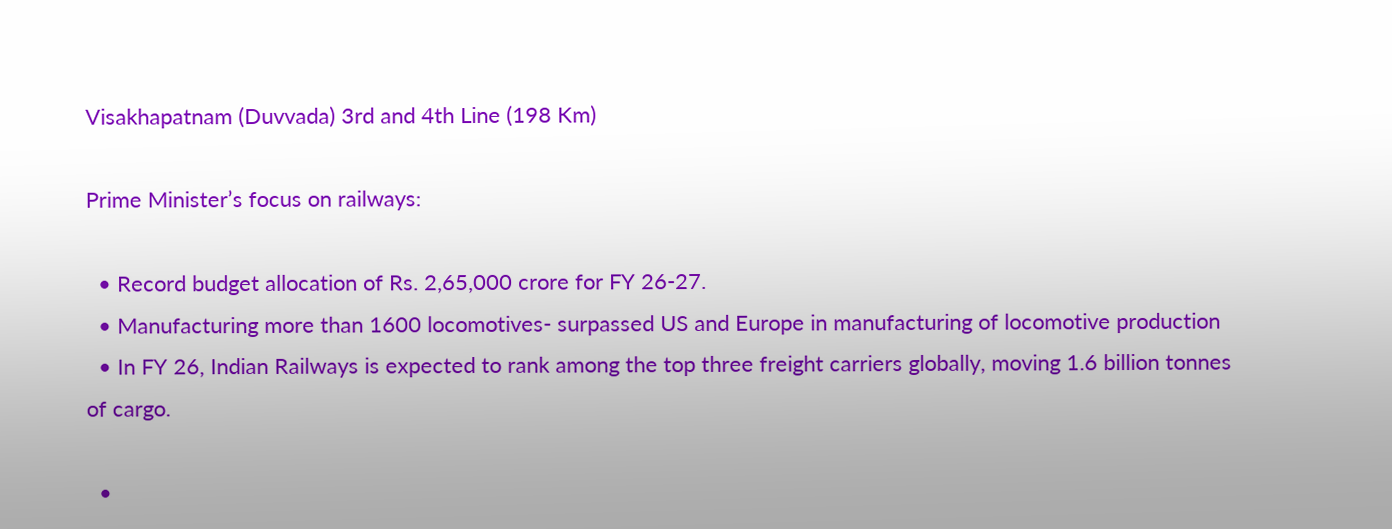Visakhapatnam (Duvvada) 3rd and 4th Line (198 Km)

Prime Minister’s focus on railways:

  • Record budget allocation of Rs. 2,65,000 crore for FY 26-27.
  • Manufacturing more than 1600 locomotives- surpassed US and Europe in manufacturing of locomotive production
  • In FY 26, Indian Railways is expected to rank among the top three freight carriers globally, moving 1.6 billion tonnes of cargo.

  •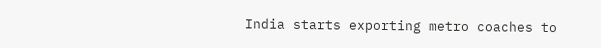India starts exporting metro coaches to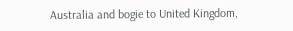Australia and bogie to United Kingdom,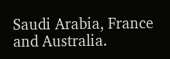Saudi Arabia, France and Australia.